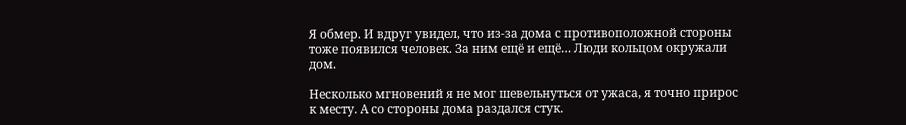Я обмер. И вдруг увидел, что из-за дома с противоположной стороны тоже появился человек. За ним ещё и ещё… Люди кольцом окружали дом.

Несколько мгновений я не мог шевельнуться от ужаса, я точно прирос к месту. А со стороны дома раздался стук.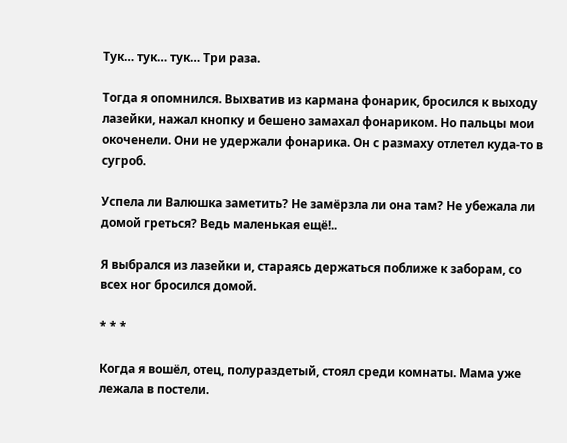Тук… тук… тук… Три раза.

Тогда я опомнился. Выхватив из кармана фонарик, бросился к выходу лазейки, нажал кнопку и бешено замахал фонариком. Но пальцы мои окоченели. Они не удержали фонарика. Он с размаху отлетел куда-то в сугроб.

Успела ли Валюшка заметить? Не замёрзла ли она там? Не убежала ли домой греться? Ведь маленькая ещё!..

Я выбрался из лазейки и, стараясь держаться поближе к заборам, со всех ног бросился домой.

* * *

Когда я вошёл, отец, полураздетый, стоял среди комнаты. Мама уже лежала в постели.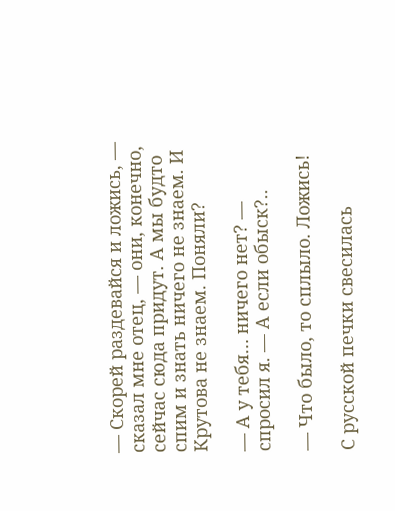— Скорей раздевайся и ложись, — сказал мне отец, — они, конечно, сейчас сюда придут. А мы будто спим и знать ничего не знаем. И Крутова не знаем. Поняли?

— А у тебя… ничего нет? — спросил я. — А если обыск?..

— Что было, то сплыло. Ложись!

С русской печки свесилась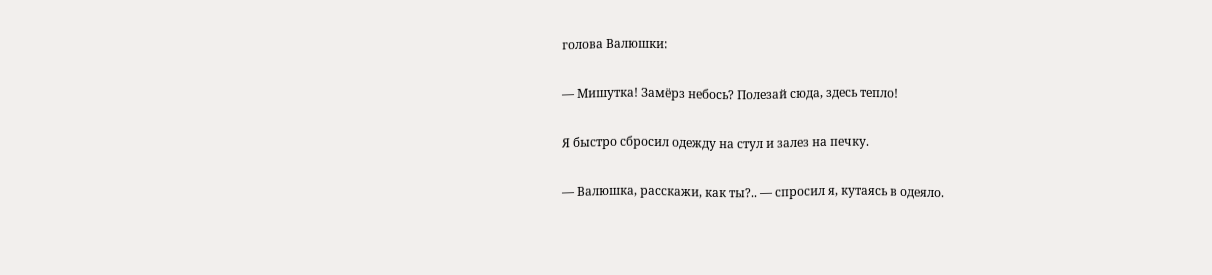голова Валюшки:

— Мишутка! Замёрз небось? Полезай сюда, здесь тепло!

Я быстро сбросил одежду на стул и залез на печку.

— Валюшка, расскажи, как ты?.. — спросил я, кутаясь в одеяло.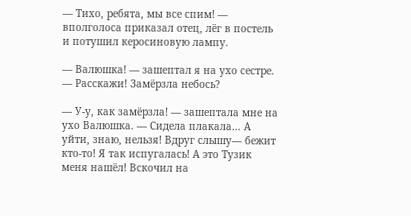— Тихо, ребята, мы все спим! — вполголоса приказал отец, лёг в постель и потушил керосиновую лампу.

— Валюшка! — зашептал я на ухо сестре. — Расскажи! Замёрзла небось?

— У-у, как замёрзла! — зашептала мне на ухо Валюшка. — Сидела плакала… А уйти, знаю, нельзя! Вдруг слышу— бежит кто-то! Я так испугалась! А это Тузик меня нашёл! Вскочил на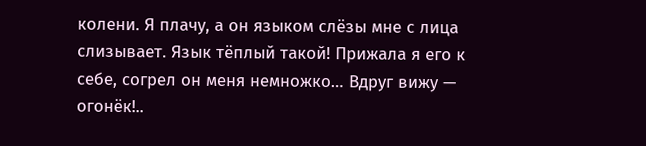колени. Я плачу, а он языком слёзы мне с лица слизывает. Язык тёплый такой! Прижала я его к себе, согрел он меня немножко… Вдруг вижу — огонёк!..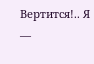Вертится!.. Я —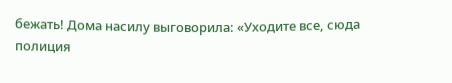бежать! Дома насилу выговорила: «Уходите все, сюда полиция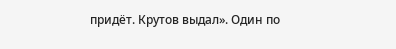придёт. Крутов выдал». Один по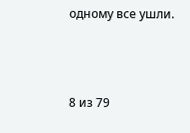одному все ушли.



8 из 79